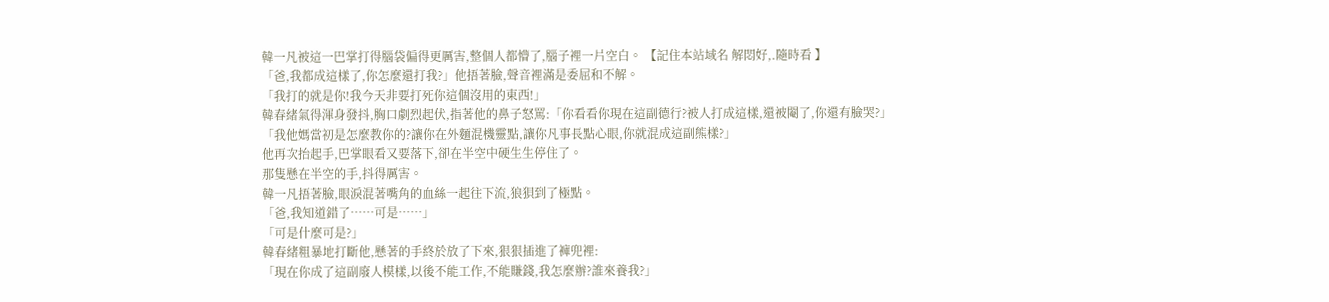韓一凡被這一巴掌打得腦袋偏得更厲害,整個人都懵了,腦子裡一片空白。 【記住本站域名 解悶好,.隨時看 】
「爸,我都成這樣了,你怎麼還打我?」他捂著臉,聲音裡滿是委屈和不解。
「我打的就是你!我今天非要打死你這個沒用的東西!」
韓春緒氣得渾身發抖,胸口劇烈起伏,指著他的鼻子怒罵:「你看看你現在這副德行?被人打成這樣,還被閹了,你還有臉哭?」
「我他媽當初是怎麼教你的?讓你在外麵混機靈點,讓你凡事長點心眼,你就混成這副熊樣?」
他再次抬起手,巴掌眼看又要落下,卻在半空中硬生生停住了。
那隻懸在半空的手,抖得厲害。
韓一凡捂著臉,眼淚混著嘴角的血絲一起往下流,狼狽到了極點。
「爸,我知道錯了……可是……」
「可是什麼可是?」
韓春緒粗暴地打斷他,懸著的手終於放了下來,狠狠插進了褲兜裡:
「現在你成了這副廢人模樣,以後不能工作,不能賺錢,我怎麼辦?誰來養我?」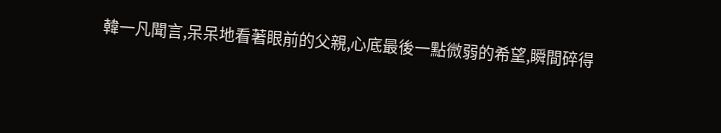韓一凡聞言,呆呆地看著眼前的父親,心底最後一點微弱的希望,瞬間碎得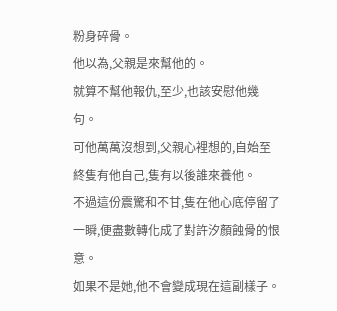粉身碎骨。
他以為,父親是來幫他的。
就算不幫他報仇,至少,也該安慰他幾句。
可他萬萬沒想到,父親心裡想的,自始至終隻有他自己,隻有以後誰來養他。
不過這份震驚和不甘,隻在他心底停留了一瞬,便盡數轉化成了對許汐顏蝕骨的恨意。
如果不是她,他不會變成現在這副樣子。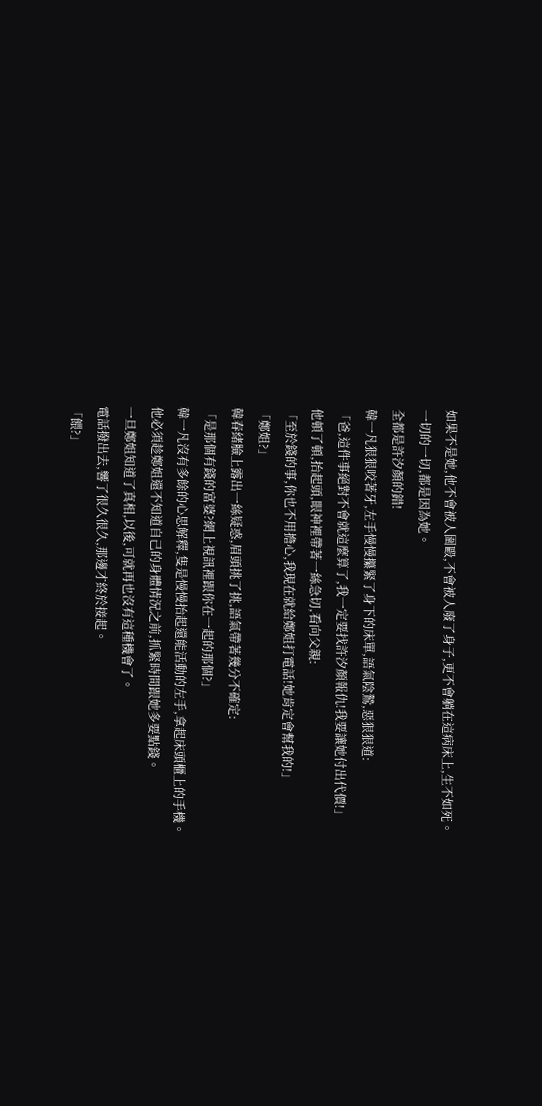如果不是她,他不會被人圍毆,不會被人廢了身子,更不會躺在這病床上,生不如死。
一切的一切,都是因為她。
全都是許汐顏的錯!
韓一凡狠狠咬著牙,左手慢慢攥緊了身下的床單,語氣陰鷙,惡狠狠道:
「爸,這件事絕對不會就這麼算了,我一定要找許汐顏報仇!我要讓她付出代價!」
他頓了頓,抬起頭,眼神裡帶著一絲急切,看向父親:
「至於錢的事,你也不用擔心,我現在就給鄭姐打電話!她肯定會幫我的!」
「鄭姐?」
韓春緒臉上露出一絲疑惑,眉頭挑了挑,語氣帶著幾分不確定:
「是那個有錢的富婆?網上視訊裡跟你在一起的那個?」
韓一凡沒有多餘的心思解釋,隻是慢慢抬起還能活動的左手,拿起床頭櫃上的手機。
他必須趁鄭姐還不知道自己的身體情況之前,抓緊時間跟她多要點錢。
一旦鄭姐知道了真相,以後,可就再也沒有這種機會了。
電話撥出去,響了很久很久,那邊才終於接起。
「餵?」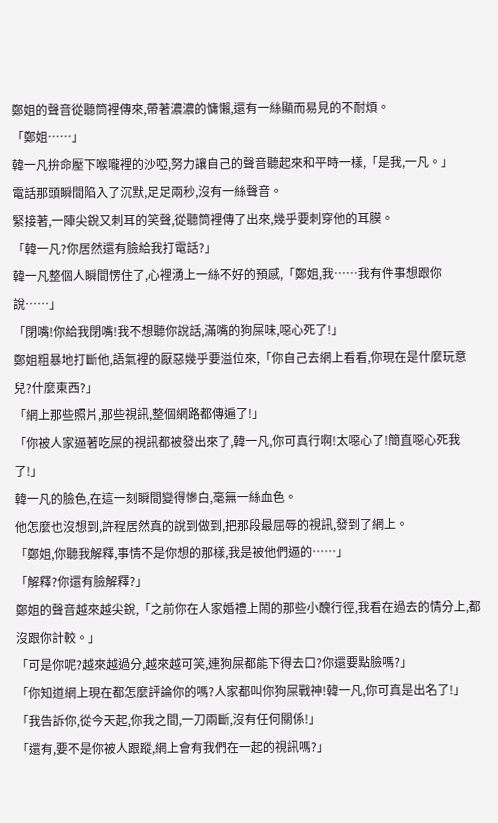鄭姐的聲音從聽筒裡傳來,帶著濃濃的慵懶,還有一絲顯而易見的不耐煩。
「鄭姐……」
韓一凡拚命壓下喉嚨裡的沙啞,努力讓自己的聲音聽起來和平時一樣,「是我,一凡。」
電話那頭瞬間陷入了沉默,足足兩秒,沒有一絲聲音。
緊接著,一陣尖銳又刺耳的笑聲,從聽筒裡傳了出來,幾乎要刺穿他的耳膜。
「韓一凡?你居然還有臉給我打電話?」
韓一凡整個人瞬間愣住了,心裡湧上一絲不好的預感,「鄭姐,我……我有件事想跟你說……」
「閉嘴!你給我閉嘴!我不想聽你說話,滿嘴的狗屎味,噁心死了!」
鄭姐粗暴地打斷他,語氣裡的厭惡幾乎要溢位來,「你自己去網上看看,你現在是什麼玩意兒?什麼東西?」
「網上那些照片,那些視訊,整個網路都傳遍了!」
「你被人家逼著吃屎的視訊都被發出來了,韓一凡,你可真行啊!太噁心了!簡直噁心死我了!」
韓一凡的臉色,在這一刻瞬間變得慘白,毫無一絲血色。
他怎麼也沒想到,許程居然真的說到做到,把那段最屈辱的視訊,發到了網上。
「鄭姐,你聽我解釋,事情不是你想的那樣,我是被他們逼的……」
「解釋?你還有臉解釋?」
鄭姐的聲音越來越尖銳,「之前你在人家婚禮上鬧的那些小醜行徑,我看在過去的情分上,都沒跟你計較。」
「可是你呢?越來越過分,越來越可笑,連狗屎都能下得去口?你還要點臉嗎?」
「你知道網上現在都怎麼評論你的嗎?人家都叫你狗屎戰神!韓一凡,你可真是出名了!」
「我告訴你,從今天起,你我之間,一刀兩斷,沒有任何關係!」
「還有,要不是你被人跟蹤,網上會有我們在一起的視訊嗎?」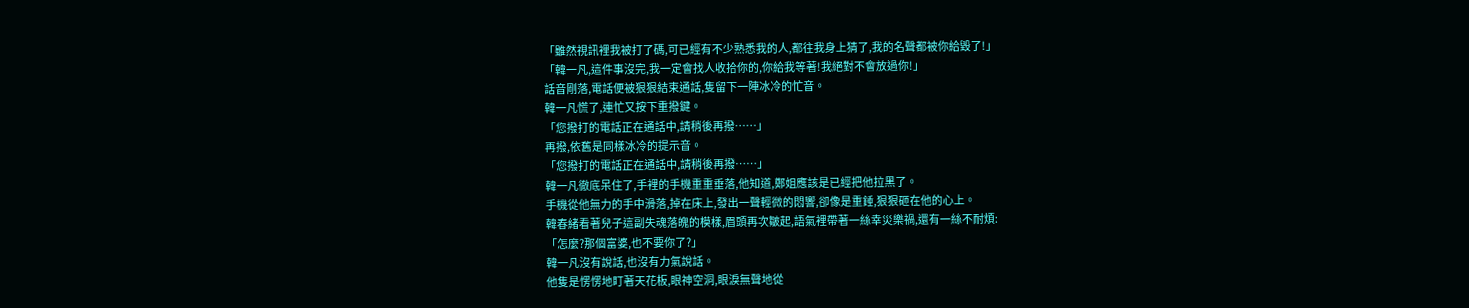「雖然視訊裡我被打了碼,可已經有不少熟悉我的人,都往我身上猜了,我的名聲都被你給毀了!」
「韓一凡,這件事沒完,我一定會找人收拾你的,你給我等著!我絕對不會放過你!」
話音剛落,電話便被狠狠結束通話,隻留下一陣冰冷的忙音。
韓一凡慌了,連忙又按下重撥鍵。
「您撥打的電話正在通話中,請稍後再撥……」
再撥,依舊是同樣冰冷的提示音。
「您撥打的電話正在通話中,請稍後再撥……」
韓一凡徹底呆住了,手裡的手機重重垂落,他知道,鄭姐應該是已經把他拉黑了。
手機從他無力的手中滑落,掉在床上,發出一聲輕微的悶響,卻像是重錘,狠狠砸在他的心上。
韓春緒看著兒子這副失魂落魄的模樣,眉頭再次皺起,語氣裡帶著一絲幸災樂禍,還有一絲不耐煩:
「怎麼?那個富婆,也不要你了?」
韓一凡沒有說話,也沒有力氣說話。
他隻是愣愣地盯著天花板,眼神空洞,眼淚無聲地從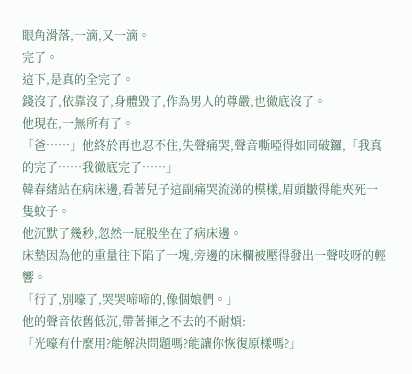眼角滑落,一滴,又一滴。
完了。
這下,是真的全完了。
錢沒了,依靠沒了,身體毀了,作為男人的尊嚴,也徹底沒了。
他現在,一無所有了。
「爸……」他終於再也忍不住,失聲痛哭,聲音嘶啞得如同破鑼,「我真的完了……我徹底完了……」
韓春緒站在病床邊,看著兒子這副痛哭流涕的模樣,眉頭皺得能夾死一隻蚊子。
他沉默了幾秒,忽然一屁股坐在了病床邊。
床墊因為他的重量往下陷了一塊,旁邊的床欄被壓得發出一聲吱呀的輕響。
「行了,別嚎了,哭哭啼啼的,像個娘們。」
他的聲音依舊低沉,帶著揮之不去的不耐煩:
「光嚎有什麼用?能解決問題嗎?能讓你恢復原樣嗎?」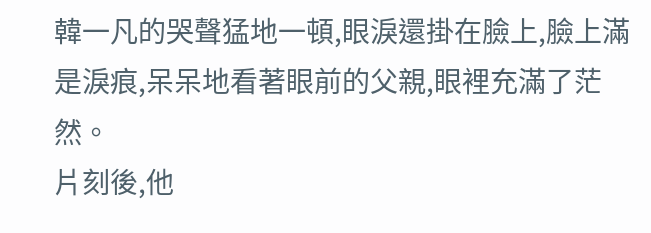韓一凡的哭聲猛地一頓,眼淚還掛在臉上,臉上滿是淚痕,呆呆地看著眼前的父親,眼裡充滿了茫然。
片刻後,他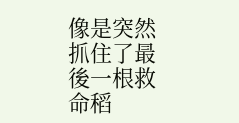像是突然抓住了最後一根救命稻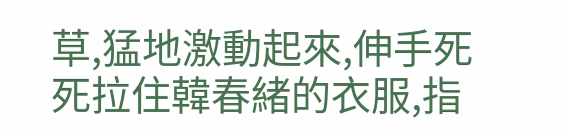草,猛地激動起來,伸手死死拉住韓春緒的衣服,指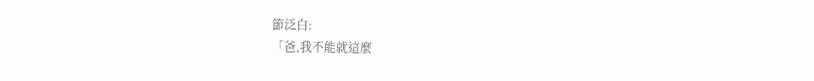節泛白:
「爸,我不能就這麼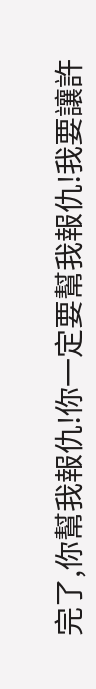完了,你幫我報仇!你一定要幫我報仇!我要讓許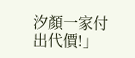汐顏一家付出代價!」